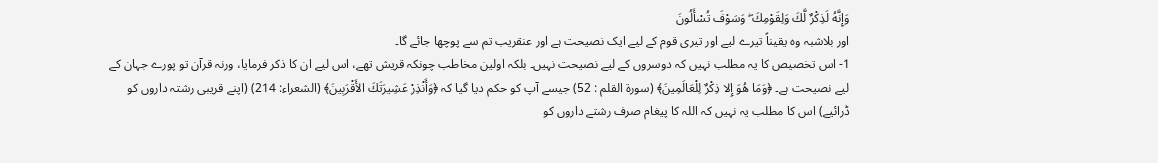وَإِنَّهُ لَذِكْرٌ لَّكَ وَلِقَوْمِكَ ۖ وَسَوْفَ تُسْأَلُونَ
اور بلاشبہ وہ یقیناً تیرے لیے اور تیری قوم کے لیے ایک نصیحت ہے اور عنقریب تم سے پوچھا جائے گا۔
1- اس تخصیص کا یہ مطلب نہیں کہ دوسروں کے لیے نصیحت نہیں۔ بلکہ اولین مخاطب چونکہ قریش تھے، اس لیے ان کا ذکر فرمایا، ورنہ قرآن تو پورے جہان کے لیے نصیحت ہے۔ ﴿وَمَا هُوَ إِلا ذِكْرٌ لِلْعَالَمِينَ﴾ (سورة القلم : 52) جیسے آپ کو حکم دیا گیا کہ ﴿وَأَنْذِرْ عَشِيرَتَكَ الأَقْرَبِينَ﴾ (الشعراء: 214) (اپنے قریبی رشتہ داروں کو ڈرائیے) اس کا مطلب یہ نہیں کہ اللہ کا پیغام صرف رشتے داروں کو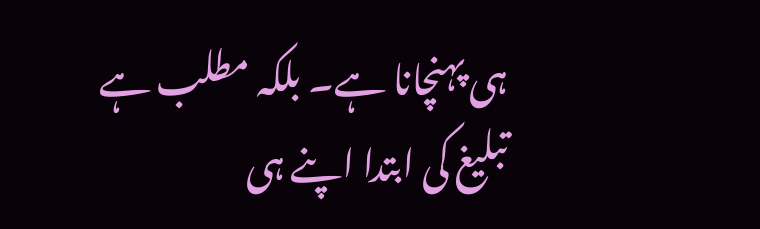ہی پہنچانا ہے۔ بلکہ مطلب ہے تبلیغ کی ابتدا اپنے ہی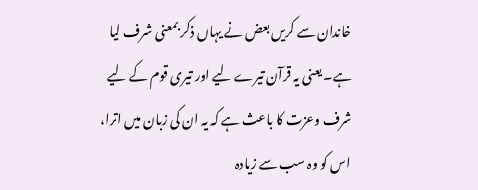خاندان سے کریں بعض نے یہاں ذکر بمعنی شرف لیا ہے۔ یعنی یہ قرآن تیرے لیے اور تیری قوم کے لیے شرف وعزت کا باعث ہے کہ یہ ان کی زبان میں اترا، اس کو وہ سب سے زیادہ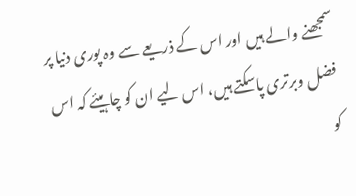سمجھنے والے ہیں اور اس کے ذریعے سے وہ پوری دنیا پر فضل وبرتری پاسکتے ہیں، اس لیے ان کو چاہیئے کہ اس کو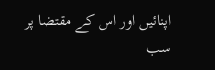اپنائیں اور اس کے مقتضا پر سب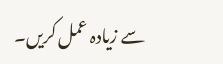سے زیادہ عمل کریں۔